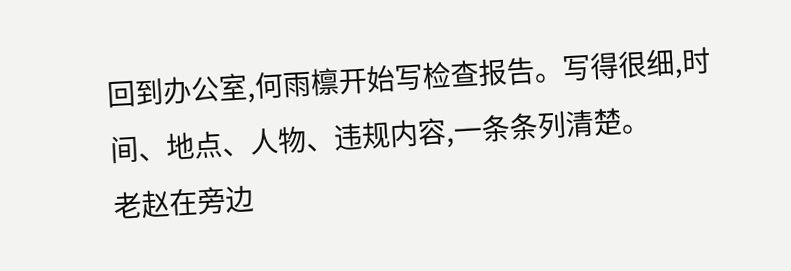回到办公室,何雨檩开始写检查报告。写得很细,时间、地点、人物、违规内容,一条条列清楚。
老赵在旁边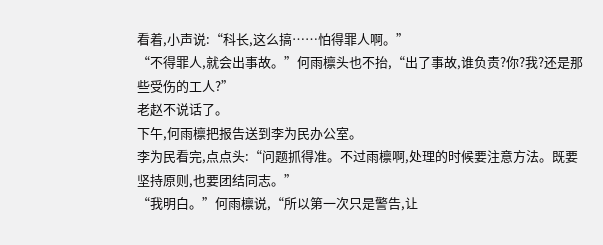看着,小声说:“科长,这么搞……怕得罪人啊。”
“不得罪人,就会出事故。”何雨檩头也不抬,“出了事故,谁负责?你?我?还是那些受伤的工人?”
老赵不说话了。
下午,何雨檩把报告送到李为民办公室。
李为民看完,点点头:“问题抓得准。不过雨檩啊,处理的时候要注意方法。既要坚持原则,也要团结同志。”
“我明白。”何雨檩说,“所以第一次只是警告,让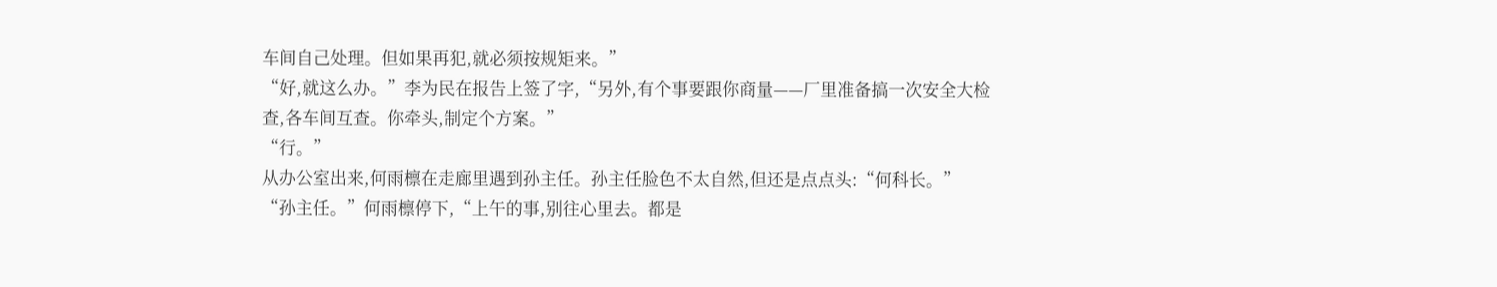车间自己处理。但如果再犯,就必须按规矩来。”
“好,就这么办。”李为民在报告上签了字,“另外,有个事要跟你商量——厂里准备搞一次安全大检查,各车间互查。你牵头,制定个方案。”
“行。”
从办公室出来,何雨檩在走廊里遇到孙主任。孙主任脸色不太自然,但还是点点头:“何科长。”
“孙主任。”何雨檩停下,“上午的事,别往心里去。都是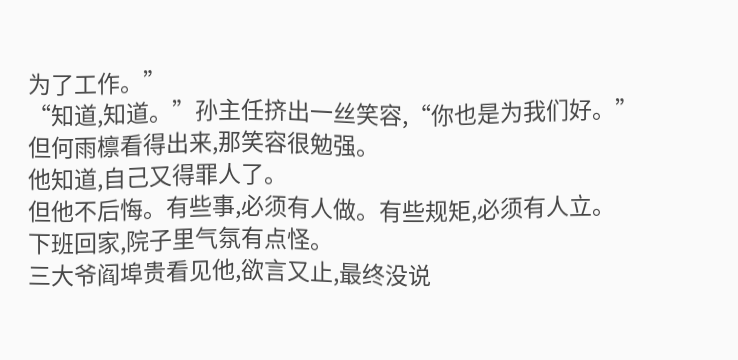为了工作。”
“知道,知道。”孙主任挤出一丝笑容,“你也是为我们好。”
但何雨檩看得出来,那笑容很勉强。
他知道,自己又得罪人了。
但他不后悔。有些事,必须有人做。有些规矩,必须有人立。
下班回家,院子里气氛有点怪。
三大爷阎埠贵看见他,欲言又止,最终没说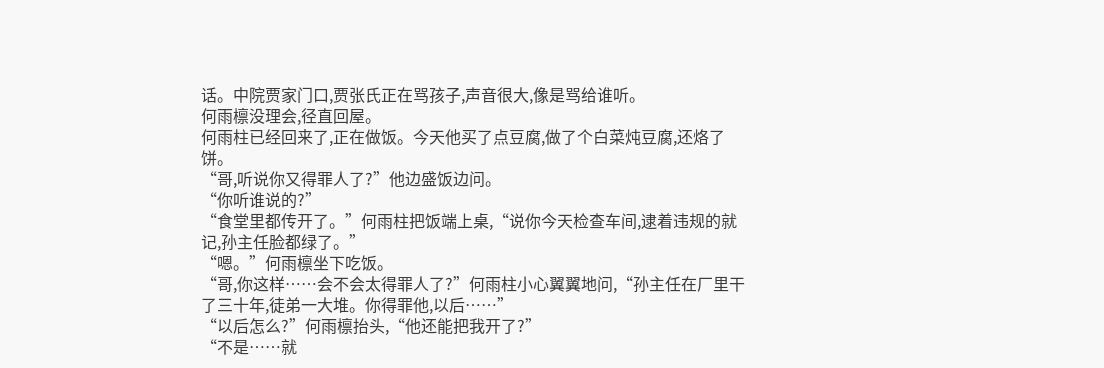话。中院贾家门口,贾张氏正在骂孩子,声音很大,像是骂给谁听。
何雨檩没理会,径直回屋。
何雨柱已经回来了,正在做饭。今天他买了点豆腐,做了个白菜炖豆腐,还烙了饼。
“哥,听说你又得罪人了?”他边盛饭边问。
“你听谁说的?”
“食堂里都传开了。”何雨柱把饭端上桌,“说你今天检查车间,逮着违规的就记,孙主任脸都绿了。”
“嗯。”何雨檩坐下吃饭。
“哥,你这样……会不会太得罪人了?”何雨柱小心翼翼地问,“孙主任在厂里干了三十年,徒弟一大堆。你得罪他,以后……”
“以后怎么?”何雨檩抬头,“他还能把我开了?”
“不是……就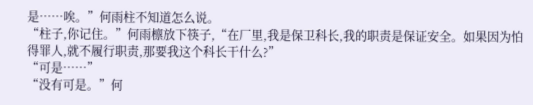是……唉。”何雨柱不知道怎么说。
“柱子,你记住。”何雨檩放下筷子,“在厂里,我是保卫科长,我的职责是保证安全。如果因为怕得罪人,就不履行职责,那要我这个科长干什么?”
“可是……”
“没有可是。”何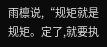雨檩说,“规矩就是规矩。定了,就要执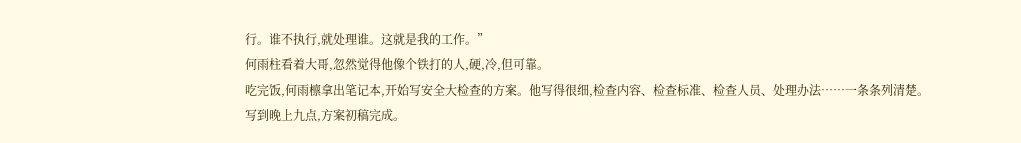行。谁不执行,就处理谁。这就是我的工作。”
何雨柱看着大哥,忽然觉得他像个铁打的人,硬,冷,但可靠。
吃完饭,何雨檩拿出笔记本,开始写安全大检查的方案。他写得很细,检查内容、检查标准、检查人员、处理办法……一条条列清楚。
写到晚上九点,方案初稿完成。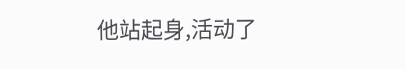他站起身,活动了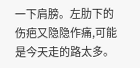一下肩膀。左肋下的伤疤又隐隐作痛,可能是今天走的路太多。